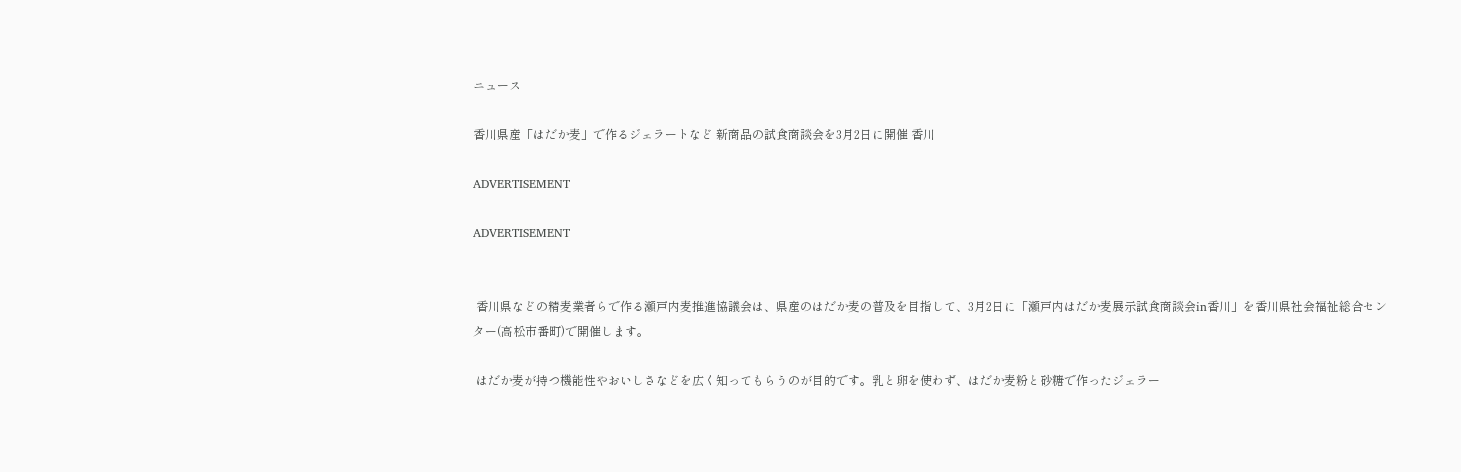ニュース

香川県産「はだか麦」で作るジェラートなど 新商品の試食商談会を3月2日に開催 香川

ADVERTISEMENT

ADVERTISEMENT


 香川県などの精麦業者らで作る瀬戸内麦推進協議会は、県産のはだか麦の普及を目指して、3月2日に「瀬戸内はだか麦展示試食商談会in香川」を香川県社会福祉総合センター(高松市番町)で開催します。

 はだか麦が持つ機能性やおいしさなどを広く知ってもらうのが目的です。乳と卵を使わず、はだか麦粉と砂糖で作ったジェラー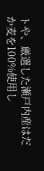トや、厳選した瀬戸内産はだか麦を100%使用し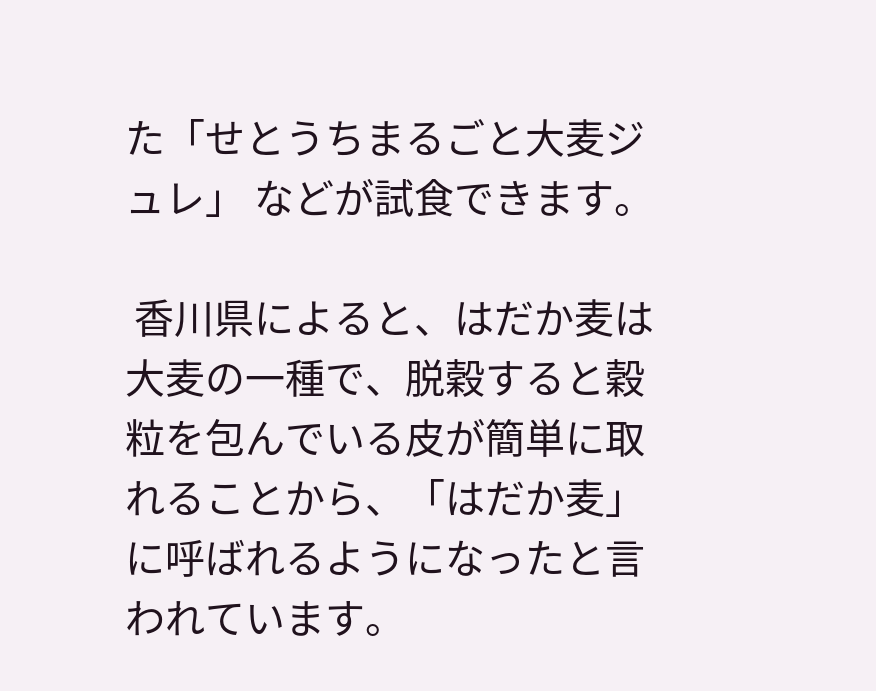た「せとうちまるごと大麦ジュレ」 などが試食できます。

 香川県によると、はだか麦は大麦の一種で、脱穀すると穀粒を包んでいる皮が簡単に取れることから、「はだか麦」に呼ばれるようになったと言われています。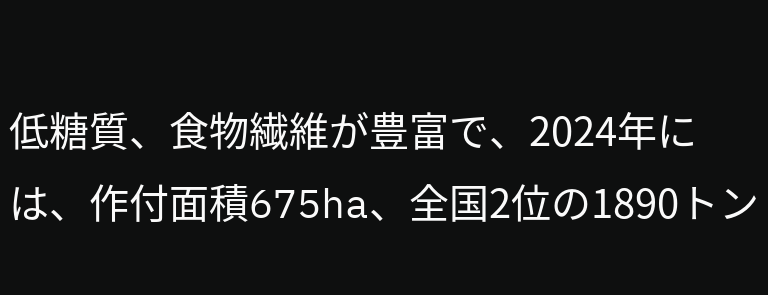低糖質、食物繊維が豊富で、2024年には、作付面積675ha、全国2位の1890トン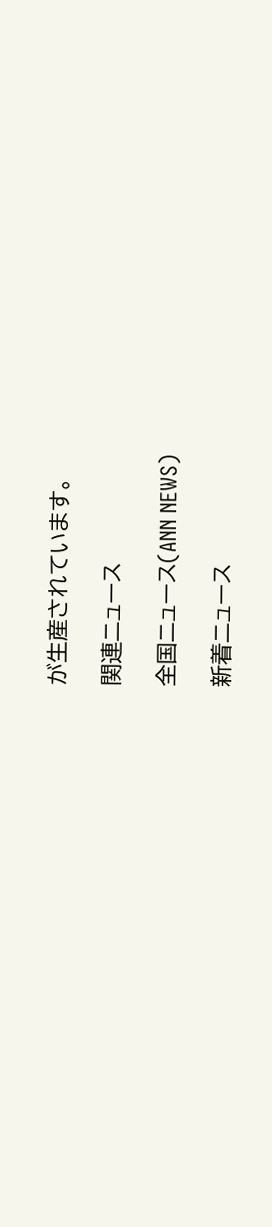が生産されています。

関連ニュース

全国ニュース(ANN NEWS)

新着ニュース